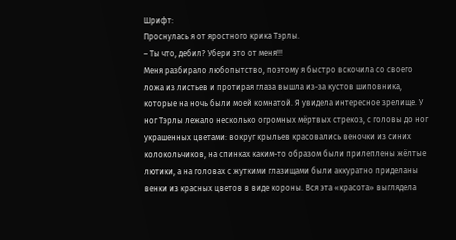Шрифт:
Проснулась я от яростного крика Тэрлы.
– Ты что, дебил? Убери это от меня!!!
Меня разбирало любопытство, поэтому я быстро вскочила со своего ложа из листьев и протирая глаза вышла из-за кустов шиповника, которые на ночь были моей комнатой. Я увидела интересное зрелище. У ног Тэрлы лежало несколько огромных мёртвых стрекоз, с головы до ног украшенных цветами: вокруг крыльев красовались веночки из синих колокольчиков, на спинках каким-то образом были прилеплены жёлтые лютики, а на головах с жуткими глазищами были аккуратно приделаны венки из красных цветов в виде короны. Вся эта «красота» выглядела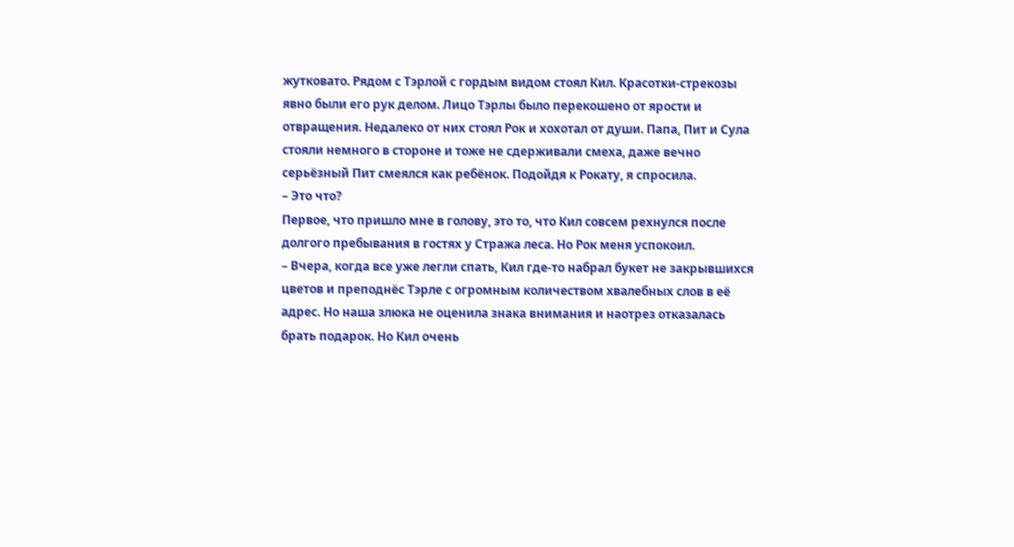жутковато. Рядом с Тэрлой с гордым видом стоял Кил. Красотки-стрекозы явно были его рук делом. Лицо Тэрлы было перекошено от ярости и отвращения. Недалеко от них стоял Рок и хохотал от души. Папа, Пит и Сула стояли немного в стороне и тоже не сдерживали смеха, даже вечно серьёзный Пит смеялся как ребёнок. Подойдя к Рокату, я спросила.
– Это что?
Первое, что пришло мне в голову, это то, что Кил совсем рехнулся после долгого пребывания в гостях у Стража леса. Но Рок меня успокоил.
– Вчера, когда все уже легли спать, Кил где-то набрал букет не закрывшихся цветов и преподнёс Тэрле с огромным количеством хвалебных слов в её адрес. Но наша злюка не оценила знака внимания и наотрез отказалась брать подарок. Но Кил очень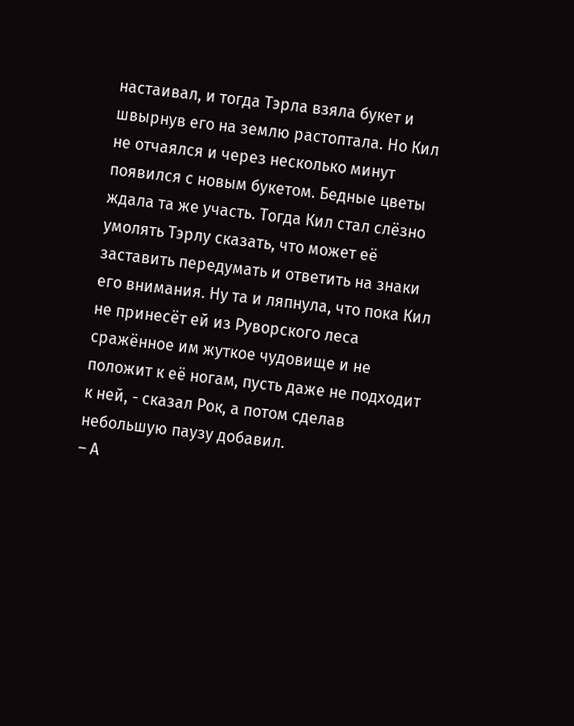настаивал, и тогда Тэрла взяла букет и швырнув его на землю растоптала. Но Кил не отчаялся и через несколько минут появился с новым букетом. Бедные цветы ждала та же участь. Тогда Кил стал слёзно умолять Тэрлу сказать, что может её заставить передумать и ответить на знаки его внимания. Ну та и ляпнула, что пока Кил не принесёт ей из Руворского леса сражённое им жуткое чудовище и не положит к её ногам, пусть даже не подходит к ней, - сказал Рок, а потом сделав небольшую паузу добавил.
– А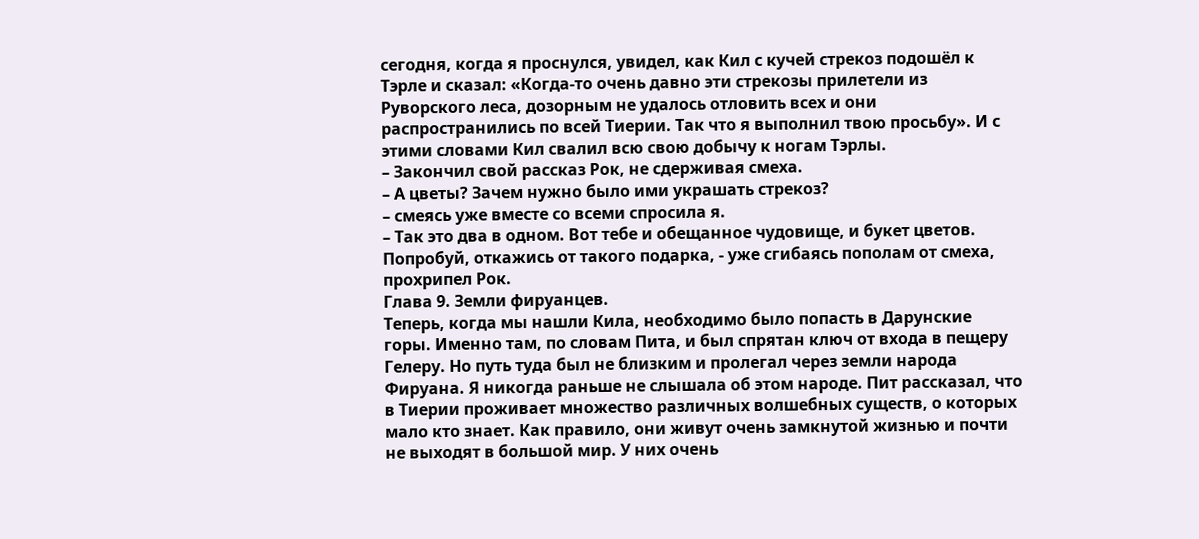сегодня, когда я проснулся, увидел, как Кил с кучей стрекоз подошёл к Тэрле и сказал: «Когда-то очень давно эти стрекозы прилетели из Руворского леса, дозорным не удалось отловить всех и они распространились по всей Тиерии. Так что я выполнил твою просьбу». И с этими словами Кил свалил всю свою добычу к ногам Тэрлы.
– Закончил свой рассказ Рок, не сдерживая смеха.
– А цветы? Зачем нужно было ими украшать стрекоз?
– смеясь уже вместе со всеми спросила я.
– Так это два в одном. Вот тебе и обещанное чудовище, и букет цветов. Попробуй, откажись от такого подарка, - уже сгибаясь пополам от смеха, прохрипел Рок.
Глава 9. Земли фируанцев.
Теперь, когда мы нашли Кила, необходимо было попасть в Дарунские горы. Именно там, по словам Пита, и был спрятан ключ от входа в пещеру Гелеру. Но путь туда был не близким и пролегал через земли народа Фируана. Я никогда раньше не слышала об этом народе. Пит рассказал, что в Тиерии проживает множество различных волшебных существ, о которых мало кто знает. Как правило, они живут очень замкнутой жизнью и почти не выходят в большой мир. У них очень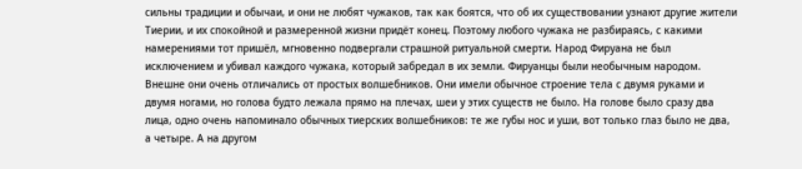сильны традиции и обычаи, и они не любят чужаков, так как боятся, что об их существовании узнают другие жители Тиерии, и их спокойной и размеренной жизни придёт конец. Поэтому любого чужака не разбираясь, с какими намерениями тот пришёл, мгновенно подвергали страшной ритуальной смерти. Народ Фируана не был исключением и убивал каждого чужака, который забредал в их земли. Фируанцы были необычным народом. Внешне они очень отличались от простых волшебников. Они имели обычное строение тела с двумя руками и двумя ногами, но голова будто лежала прямо на плечах, шеи у этих существ не было. На голове было сразу два лица, одно очень напоминало обычных тиерских волшебников: те же губы нос и уши, вот только глаз было не два, а четыре. А на другом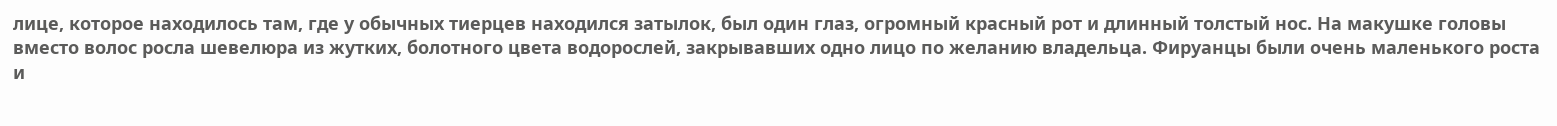лице, которое находилось там, где у обычных тиерцев находился затылок, был один глаз, огромный красный рот и длинный толстый нос. На макушке головы вместо волос росла шевелюра из жутких, болотного цвета водорослей, закрывавших одно лицо по желанию владельца. Фируанцы были очень маленького роста и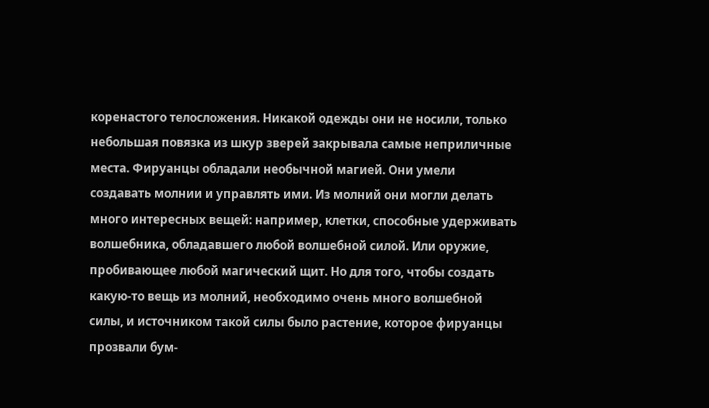коренастого телосложения. Никакой одежды они не носили, только небольшая повязка из шкур зверей закрывала самые неприличные места. Фируанцы обладали необычной магией. Они умели создавать молнии и управлять ими. Из молний они могли делать много интересных вещей: например, клетки, способные удерживать волшебника, обладавшего любой волшебной силой. Или оружие, пробивающее любой магический щит. Но для того, чтобы создать какую-то вещь из молний, необходимо очень много волшебной силы, и источником такой силы было растение, которое фируанцы прозвали бум-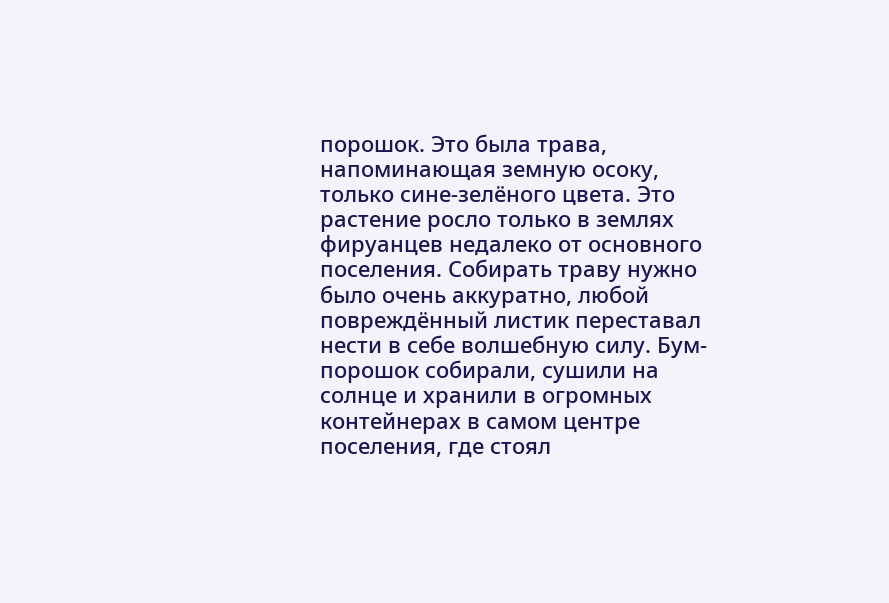порошок. Это была трава, напоминающая земную осоку, только сине-зелёного цвета. Это растение росло только в землях фируанцев недалеко от основного поселения. Собирать траву нужно было очень аккуратно, любой повреждённый листик переставал нести в себе волшебную силу. Бум-порошок собирали, сушили на солнце и хранили в огромных контейнерах в самом центре поселения, где стоял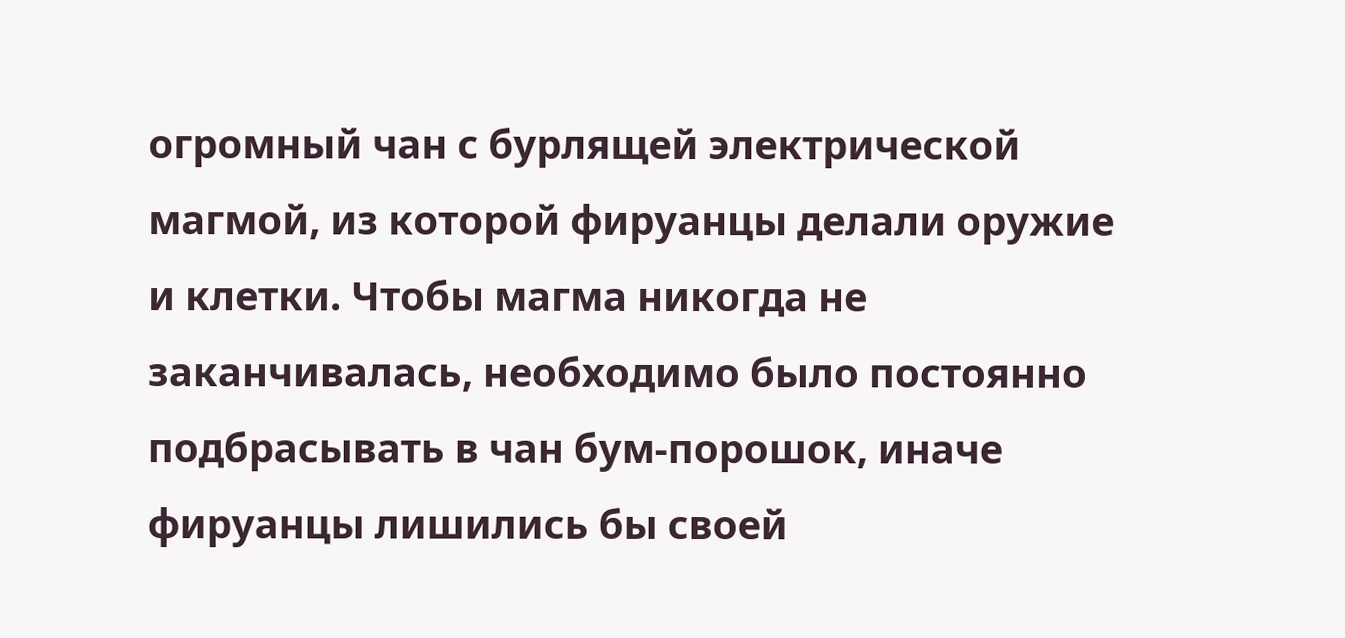огромный чан с бурлящей электрической магмой, из которой фируанцы делали оружие и клетки. Чтобы магма никогда не заканчивалась, необходимо было постоянно подбрасывать в чан бум-порошок, иначе фируанцы лишились бы своей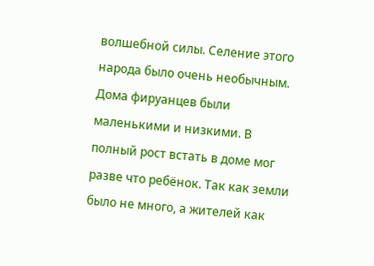волшебной силы. Селение этого народа было очень необычным. Дома фируанцев были маленькими и низкими. В полный рост встать в доме мог разве что ребёнок. Так как земли было не много, а жителей как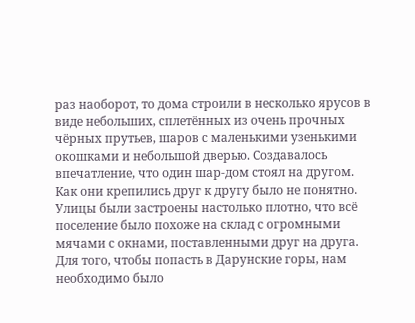раз наоборот, то дома строили в несколько ярусов в виде небольших, сплетённых из очень прочных чёрных прутьев, шаров с маленькими узенькими окошками и небольшой дверью. Создавалось впечатление, что один шар-дом стоял на другом. Как они крепились друг к другу было не понятно. Улицы были застроены настолько плотно, что всё поселение было похоже на склад с огромными мячами с окнами, поставленными друг на друга.
Для того, чтобы попасть в Дарунские горы, нам необходимо было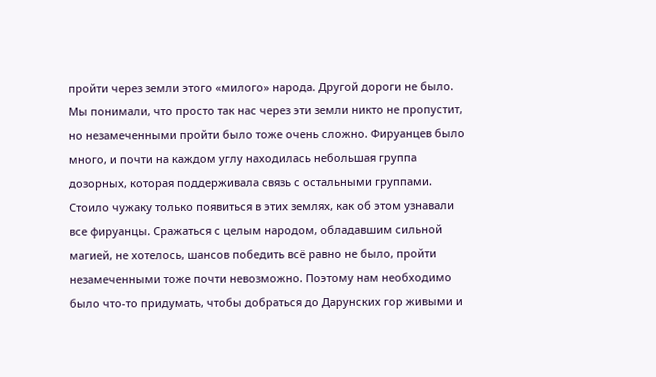пройти через земли этого «милого» народа. Другой дороги не было. Мы понимали, что просто так нас через эти земли никто не пропустит, но незамеченными пройти было тоже очень сложно. Фируанцев было много, и почти на каждом углу находилась небольшая группа дозорных, которая поддерживала связь с остальными группами. Стоило чужаку только появиться в этих землях, как об этом узнавали все фируанцы. Сражаться с целым народом, обладавшим сильной магией, не хотелось, шансов победить всё равно не было, пройти незамеченными тоже почти невозможно. Поэтому нам необходимо было что-то придумать, чтобы добраться до Дарунских гор живыми и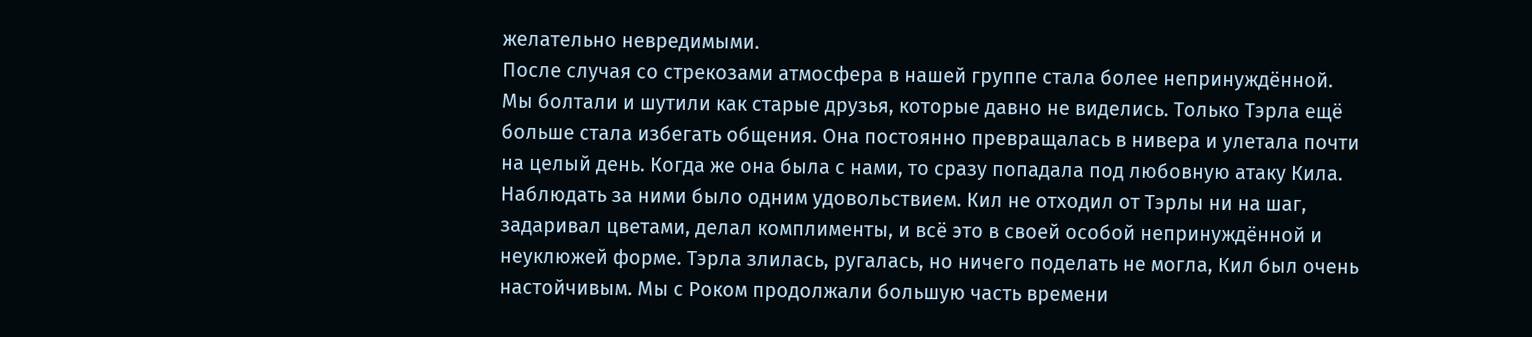желательно невредимыми.
После случая со стрекозами атмосфера в нашей группе стала более непринуждённой. Мы болтали и шутили как старые друзья, которые давно не виделись. Только Тэрла ещё больше стала избегать общения. Она постоянно превращалась в нивера и улетала почти на целый день. Когда же она была с нами, то сразу попадала под любовную атаку Кила. Наблюдать за ними было одним удовольствием. Кил не отходил от Тэрлы ни на шаг, задаривал цветами, делал комплименты, и всё это в своей особой непринуждённой и неуклюжей форме. Тэрла злилась, ругалась, но ничего поделать не могла, Кил был очень настойчивым. Мы с Роком продолжали большую часть времени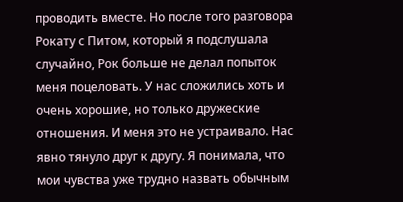проводить вместе. Но после того разговора Рокату с Питом, который я подслушала случайно, Рок больше не делал попыток меня поцеловать. У нас сложились хоть и очень хорошие, но только дружеские отношения. И меня это не устраивало. Нас явно тянуло друг к другу. Я понимала, что мои чувства уже трудно назвать обычным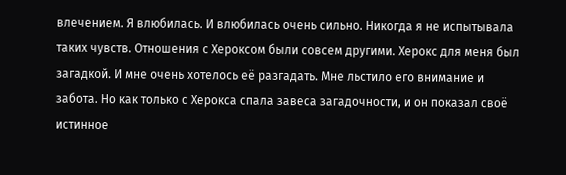влечением. Я влюбилась. И влюбилась очень сильно. Никогда я не испытывала таких чувств. Отношения с Хероксом были совсем другими. Херокс для меня был загадкой. И мне очень хотелось её разгадать. Мне льстило его внимание и забота. Но как только с Херокса спала завеса загадочности, и он показал своё истинное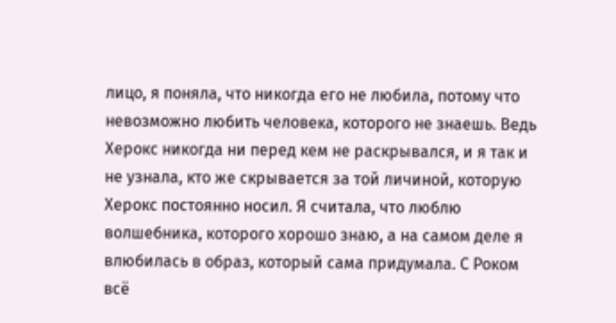лицо, я поняла, что никогда его не любила, потому что невозможно любить человека, которого не знаешь. Ведь Херокс никогда ни перед кем не раскрывался, и я так и не узнала, кто же скрывается за той личиной, которую Херокс постоянно носил. Я считала, что люблю волшебника, которого хорошо знаю, а на самом деле я влюбилась в образ, который сама придумала. С Роком всё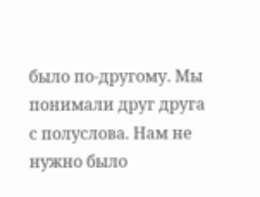было по-другому. Мы понимали друг друга с полуслова. Нам не нужно было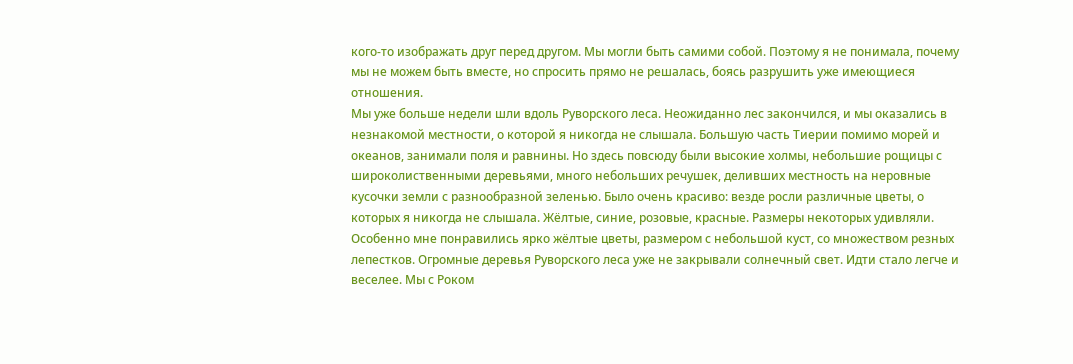кого-то изображать друг перед другом. Мы могли быть самими собой. Поэтому я не понимала, почему мы не можем быть вместе, но спросить прямо не решалась, боясь разрушить уже имеющиеся отношения.
Мы уже больше недели шли вдоль Руворского леса. Неожиданно лес закончился, и мы оказались в незнакомой местности, о которой я никогда не слышала. Большую часть Тиерии помимо морей и океанов, занимали поля и равнины. Но здесь повсюду были высокие холмы, небольшие рощицы с широколиственными деревьями, много небольших речушек, деливших местность на неровные кусочки земли с разнообразной зеленью. Было очень красиво: везде росли различные цветы, о которых я никогда не слышала. Жёлтые, синие, розовые, красные. Размеры некоторых удивляли. Особенно мне понравились ярко жёлтые цветы, размером с небольшой куст, со множеством резных лепестков. Огромные деревья Руворского леса уже не закрывали солнечный свет. Идти стало легче и веселее. Мы с Роком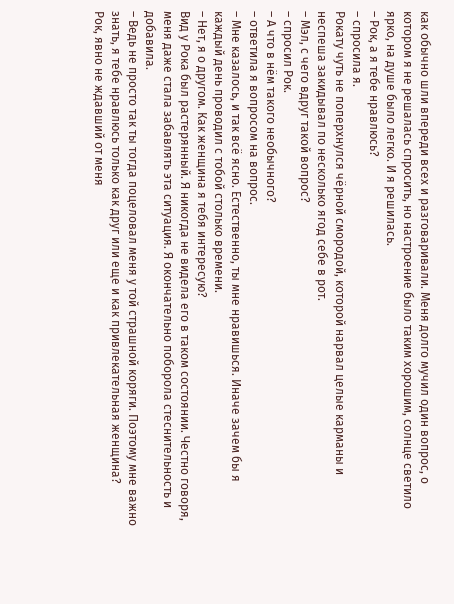как обычно шли впереди всех и разговаривали. Меня долго мучил один вопрос, о котором я не решалась спросить, но настроение было таким хорошим, солнце светило ярко, на душе было легко. И я решилась.
– Рок, а я тебе нравлюсь?
– спросила я.
Рокату чуть не поперхнулся чёрной смородой, которой нарвал целые карманы и неспеша закидывал по несколько ягод себе в рот.
– Мэл, с чего вдруг такой вопрос?
– спросил Рок.
– А что в нём такого необычного?
– ответила я вопросом на вопрос.
– Мне казалось, и так всё ясно. Естественно, ты мне нравишься. Иначе зачем бы я каждый день проводил с тобой столько времени.
– Нет, я о другом. Как женщина я тебя интересую?
Вид у Рока был растерянный. Я никогда не видела его в таком состоянии. Честно говоря, меня даже стала забавлять эта ситуация. Я окончательно поборола стеснительность и добавила.
– Ведь не просто так ты тогда поцеловал меня у той страшной коряги. Поэтому мне важно знать, я тебе нравлюсь только как друг или еще и как привлекательная женщина?
Рок, явно не ждавший от меня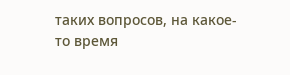таких вопросов, на какое-то время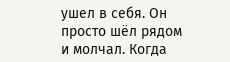ушел в себя. Он просто шёл рядом и молчал. Когда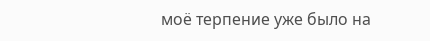моё терпение уже было на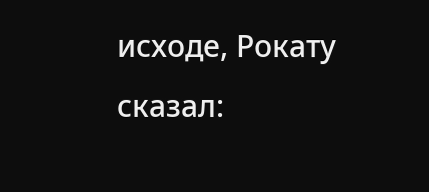исходе, Рокату сказал: